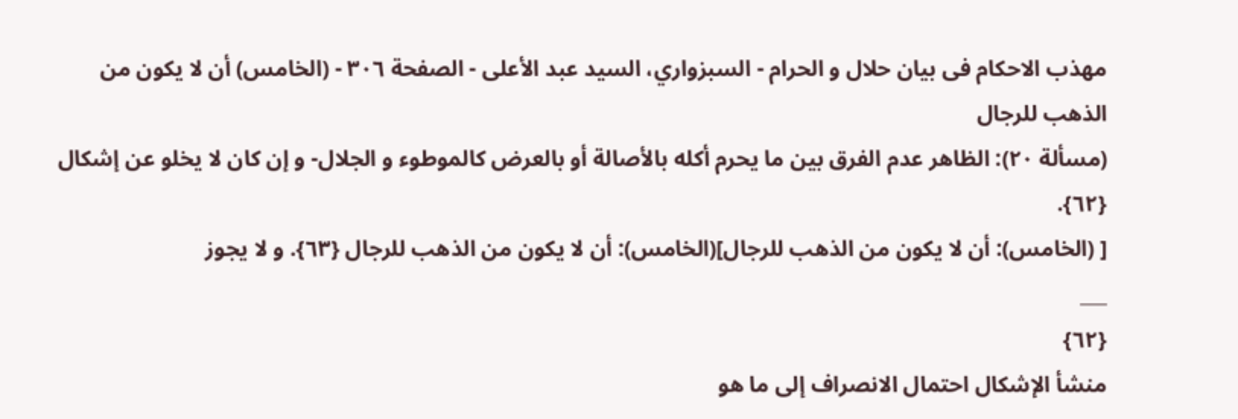مهذب الاحکام فی بیان حلال و الحرام - السبزواري، السيد عبد الأعلى - الصفحة ٣٠٦ - (الخامس) أن لا یکون من الذهب للرجال
(مسألة ٢٠): الظاهر عدم الفرق بین ما یحرم أکله بالأصالة أو بالعرض کالموطوء و الجلال- و إن کان لا یخلو عن إشکال {٦٢}.
[ (الخامس): أن لا یکون من الذهب للرجال](الخامس): أن لا یکون من الذهب للرجال {٦٣}. و لا یجوز
___
{٦٢}
منشأ الإشکال احتمال الانصراف إلی ما هو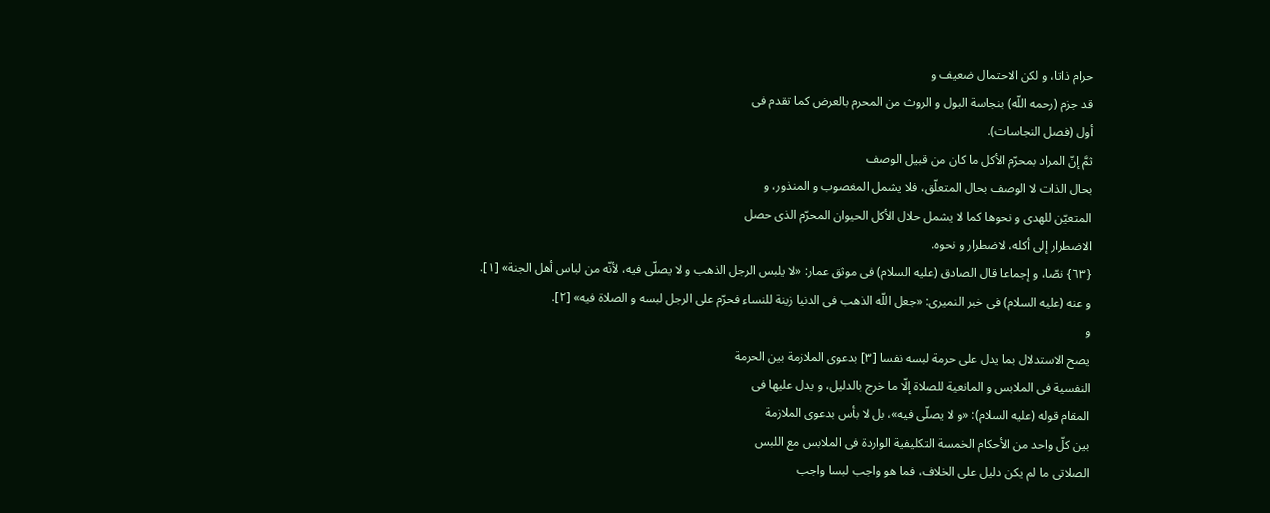حرام ذاتا، و لکن الاحتمال ضعیف و
قد جزم (رحمه اللّه) بنجاسة البول و الروث من المحرم بالعرض کما تقدم فی
أول (فصل النجاسات).
ثمَّ إنّ المراد بمحرّم الأکل ما کان من قبیل الوصف
بحال الذات لا الوصف بحال المتعلّق، فلا یشمل المغصوب و المنذور، و
المتعیّن للهدی و نحوها کما لا یشمل حلال الأکل الحیوان المحرّم الذی حصل
الاضطرار إلی أکله، لاضطرار و نحوه.
{٦٣} نصّا، و إجماعا قال الصادق (علیه السلام) فی موثق عمار: «لا یلبس الرجل الذهب و لا یصلّی فیه، لأنّه من لباس أهل الجنة» [١].
و عنه (علیه السلام) فی خبر النمیری: «جعل اللّه الذهب فی الدنیا زینة للنساء فحرّم علی الرجل لبسه و الصلاة فیه» [٢].
و
یصح الاستدلال بما یدل علی حرمة لبسه نفسا [٣] بدعوی الملازمة بین الحرمة
النفسیة فی الملابس و المانعیة للصلاة إلّا ما خرج بالدلیل، و یدل علیها فی
المقام قوله (علیه السلام): «و لا یصلّی فیه»، بل لا بأس بدعوی الملازمة
بین کلّ واحد من الأحکام الخمسة التکلیفیة الواردة فی الملابس مع اللبس
الصلاتی ما لم یکن دلیل علی الخلاف، فما هو واجب لبسا واجب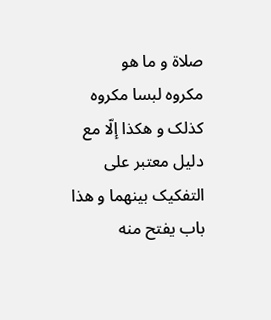صلاة و ما هو
مکروه لبسا مکروه کذلک و هکذا إلّا مع دلیل معتبر علی التفکیک بینهما و هذا
باب یفتح منه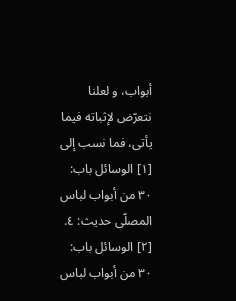أبواب، و لعلنا نتعرّض لإثباته فیما یأتی، فما نسب إلی
[١] الوسائل باب: ٣٠ من أبواب لباس المصلّی حدیث: ٤.
[٢] الوسائل باب: ٣٠ من أبواب لباس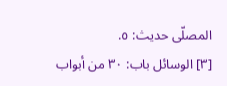المصلّی حدیث: ٥.
[٣] الوسائل باب: ٣٠ من أبواب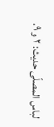لباس المصلّی حدیث: ٢ و ٩.